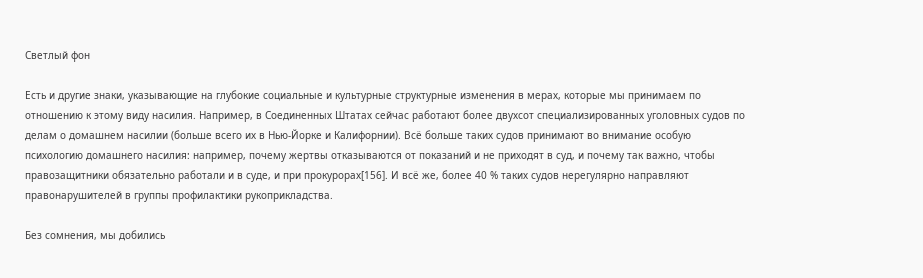Светлый фон

Есть и другие знаки, указывающие на глубокие социальные и культурные структурные изменения в мерах, которые мы принимаем по отношению к этому виду насилия. Например, в Соединенных Штатах сейчас работают более двухсот специализированных уголовных судов по делам о домашнем насилии (больше всего их в Нью-Йорке и Калифорнии). Всё больше таких судов принимают во внимание особую психологию домашнего насилия: например, почему жертвы отказываются от показаний и не приходят в суд, и почему так важно, чтобы правозащитники обязательно работали и в суде, и при прокурорах[156]. И всё же, более 40 % таких судов нерегулярно направляют правонарушителей в группы профилактики рукоприкладства.

Без сомнения, мы добились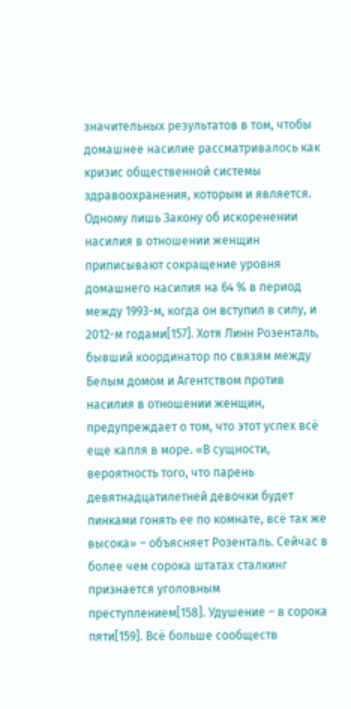значительных результатов в том, чтобы домашнее насилие рассматривалось как кризис общественной системы здравоохранения, которым и является. Одному лишь Закону об искоренении насилия в отношении женщин приписывают сокращение уровня домашнего насилия на 64 % в период между 1993-м, когда он вступил в силу, и 2012-м годами[157]. Хотя Линн Розенталь, бывший координатор по связям между Белым домом и Агентством против насилия в отношении женщин, предупреждает о том, что этот успех всё еще капля в море. «В сущности, вероятность того, что парень девятнадцатилетней девочки будет пинками гонять ее по комнате, всё так же высока» – объясняет Розенталь. Сейчас в более чем сорока штатах сталкинг признается уголовным преступлением[158]. Удушение – в сорока пяти[159]. Всё больше сообществ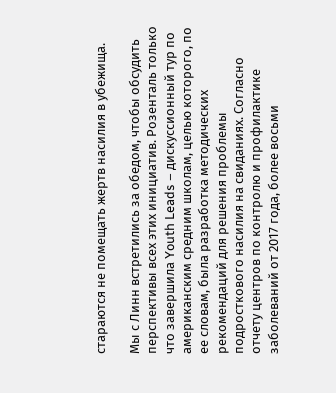стараются не помещать жертв насилия в убежища.

Мы с Линн встретились за обедом, чтобы обсудить перспективы всех этих инициатив. Розенталь только что завершила Youth Leads – дискуссионный тур по американским средним школам, целью которого, по ее словам, была разработка методических рекомендаций для решения проблемы подросткового насилия на свиданиях. Согласно отчету центров по контролю и профилактике заболеваний от 2017 года, более восьми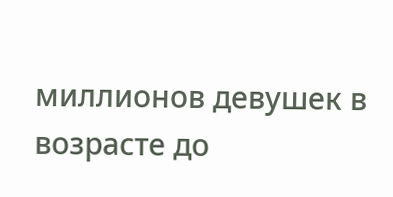миллионов девушек в возрасте до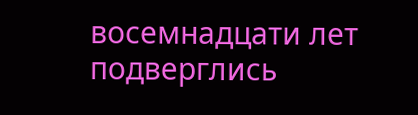восемнадцати лет подверглись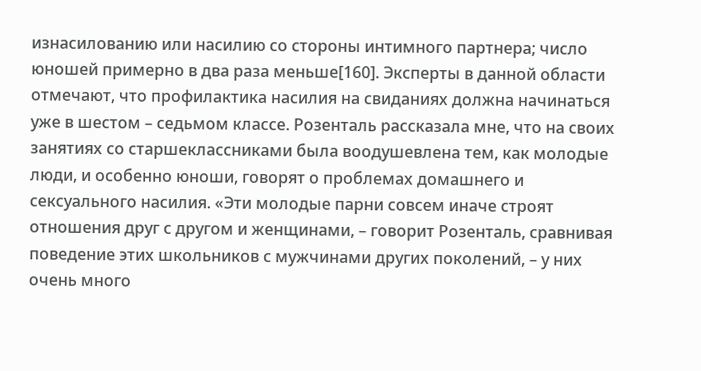изнасилованию или насилию со стороны интимного партнера; число юношей примерно в два раза меньше[160]. Эксперты в данной области отмечают, что профилактика насилия на свиданиях должна начинаться уже в шестом – седьмом классе. Розенталь рассказала мне, что на своих занятиях со старшеклассниками была воодушевлена тем, как молодые люди, и особенно юноши, говорят о проблемах домашнего и сексуального насилия. «Эти молодые парни совсем иначе строят отношения друг с другом и женщинами, – говорит Розенталь, сравнивая поведение этих школьников с мужчинами других поколений, – у них очень много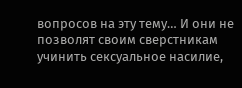вопросов на эту тему… И они не позволят своим сверстникам учинить сексуальное насилие,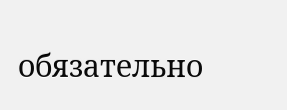обязательно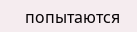попытаются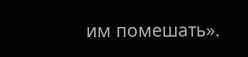им помешать».